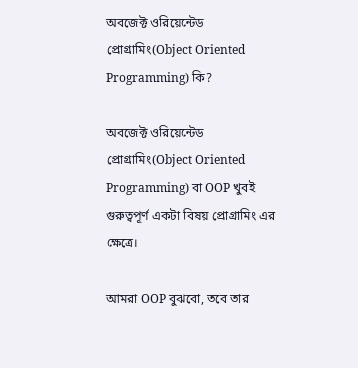অবজেক্ট ওরিয়েন্টেড প্রোগ্রামিং(Object Oriented Programming) কি?

অবজেক্ট ওরিয়েন্টেড প্রোগ্রামিং(Object Oriented Programming) বা OOP খুবই গুরুত্বপূর্ণ একটা বিষয় প্রোগ্রামিং এর ক্ষেত্রে।

আমরা OOP বুঝবো, তবে তার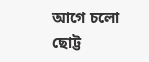আগে চলো ছোট্ট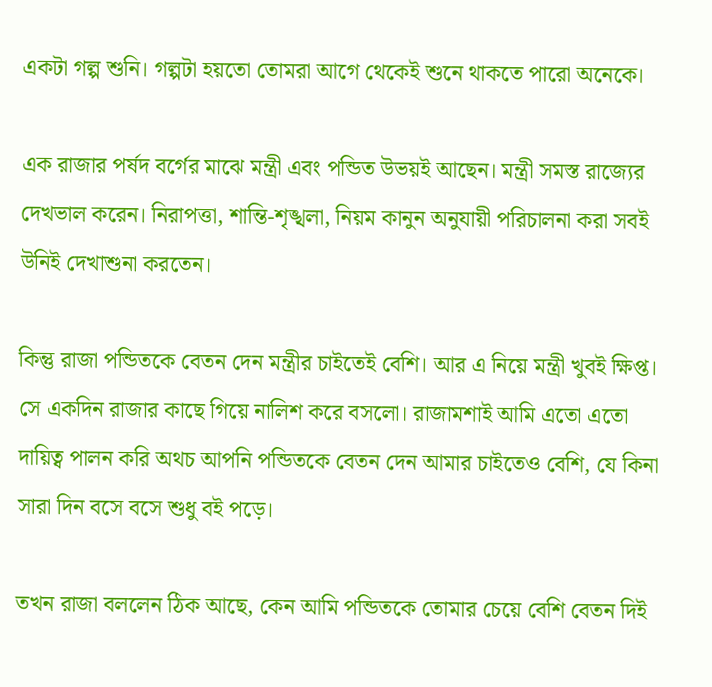একটা গল্প শুনি। গল্পটা হয়তো তোমরা আগে থেকেই শুনে থাকতে পারো অনেকে।

এক রাজার পর্ষদ বর্গের মাঝে মন্ত্রী এবং পন্ডিত উভয়ই আছেন। মন্ত্রী সমস্ত রাজ্যের দেখভাল করেন। নিরাপত্তা, শান্তি-শৃঙ্খলা, নিয়ম কানুন অনুযায়ী পরিচালনা করা সবই উনিই দেখাশুনা করতেন।

কিন্তু রাজা পন্ডিতকে বেতন দেন মন্ত্রীর চাইতেই বেশি। আর এ নিয়ে মন্ত্রী খুবই ক্ষিপ্ত। সে একদিন রাজার কাছে গিয়ে নালিশ করে বসলো। রাজামশাই আমি এতো এতো দায়িত্ব পালন করি অথচ আপনি পন্ডিতকে বেতন দেন আমার চাইতেও বেশি, যে কিনা সারা দিন বসে বসে শুধু বই পড়ে।

তখন রাজা বললেন ঠিক আছে, কেন আমি পন্ডিতকে তোমার চেয়ে বেশি বেতন দিই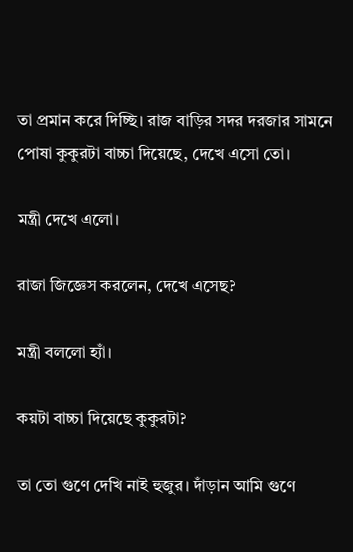তা প্রমান করে দিচ্ছি। রাজ বাড়ির সদর দরজার সামনে পোষা কুকুরটা বাচ্চা দিয়েছে, দেখে এসো তো।

মন্ত্রী দেখে এলো।

রাজা জিজ্ঞেস করলেন, দেখে এসেছ?

মন্ত্রী বললো হ্যাঁ।

কয়টা বাচ্চা দিয়েছে কুকুরটা?

তা তো গুণে দেখি নাই হুজুর। দাঁড়ান আমি গুণে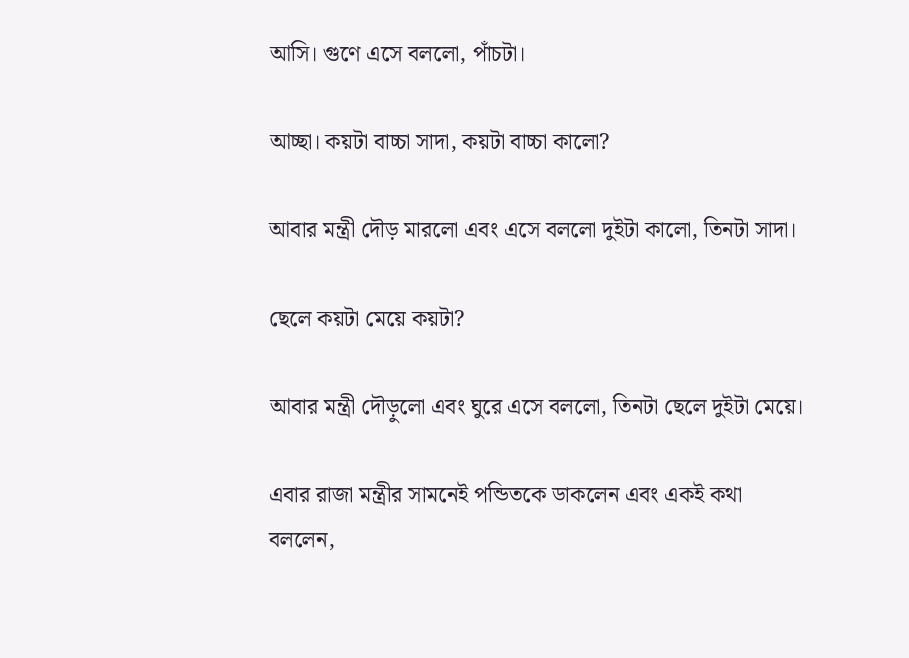আসি। গুণে এসে বললো, পাঁচটা।

আচ্ছা। কয়টা বাচ্চা সাদা, কয়টা বাচ্চা কালো?

আবার মন্ত্রী দৌড় মারলো এবং এসে বললো দুইটা কালো, তিনটা সাদা।

ছেলে কয়টা মেয়ে কয়টা?

আবার মন্ত্রী দৌড়ুলো এবং ঘুরে এসে বললো, তিনটা ছেলে দুইটা মেয়ে।

এবার রাজা মন্ত্রীর সামনেই পন্ডিতকে ডাকলেন এবং একই কথা বললেন,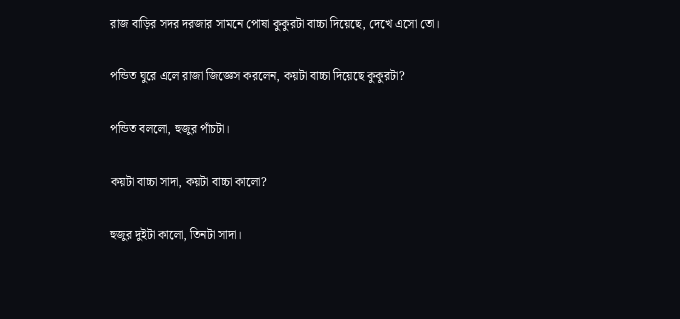রাজ বাড়ির সদর দরজার সামনে পোষা কুকুরটা বাচ্চা দিয়েছে, দেখে এসো তো।

পন্ডিত ঘুরে এলে রাজা জিজ্ঞেস করলেন, কয়টা বাচ্চা দিয়েছে কুকুরটা?

পন্ডিত বললো, হুজুর পাঁচটা।

কয়টা বাচ্চা সাদা, কয়টা বাচ্চা কালো?

হুজুর দুইটা কালো, তিনটা সাদা।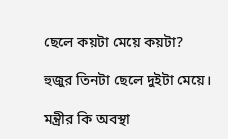ছেলে কয়টা মেয়ে কয়টা?

হুজুর তিনটা ছেলে দুইটা মেয়ে।

মন্ত্রীর কি অবস্থা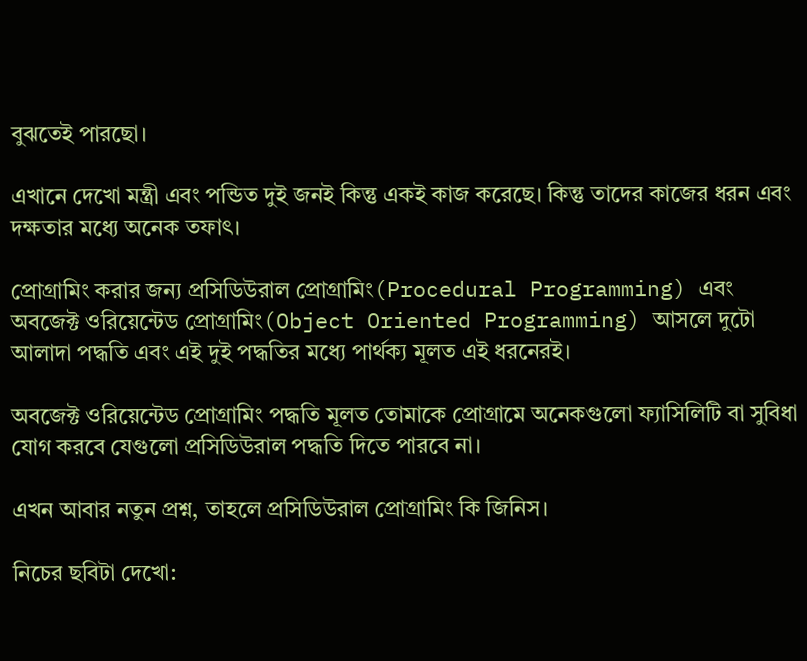বুঝতেই পারছো।

এখানে দেখো মন্ত্রী এবং পন্ডিত দুই জনই কিন্তু একই কাজ করেছে। কিন্তু তাদের কাজের ধরন এবং দক্ষতার মধ্যে অনেক তফাৎ।

প্রোগ্রামিং করার জন্য প্রসিডিউরাল প্রোগ্রামিং(Procedural Programming) এবং অবজেক্ট ওরিয়েন্টেড প্রোগ্রামিং(Object Oriented Programming) আসলে দুটো আলাদা পদ্ধতি এবং এই দুই পদ্ধতির মধ্যে পার্থক্য মূলত এই ধরনেরই।

অবজেক্ট ওরিয়েন্টেড প্রোগ্রামিং পদ্ধতি মূলত তোমাকে প্রোগ্রামে অনেকগুলো ফ্যাসিলিটি বা সুবিধা যোগ করবে যেগুলো প্রসিডিউরাল পদ্ধতি দিতে পারবে না।

এখন আবার নতুন প্রশ্ন, তাহলে প্রসিডিউরাল প্রোগ্রামিং কি জিনিস।

নিচের ছবিটা দেখো: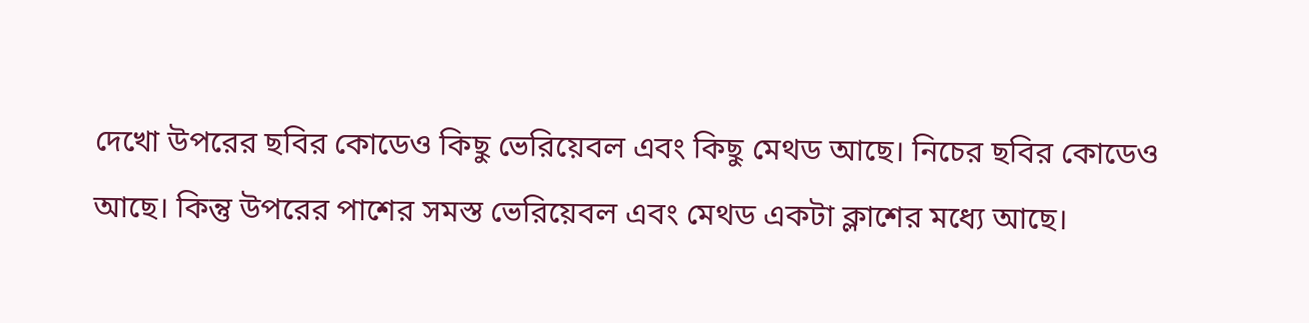দেখো উপরের ছবির কোডেও কিছু ভেরিয়েবল এবং কিছু মেথড আছে। নিচের ছবির কোডেও আছে। কিন্তু উপরের পাশের সমস্ত ভেরিয়েবল এবং মেথড একটা ক্লাশের মধ্যে আছে।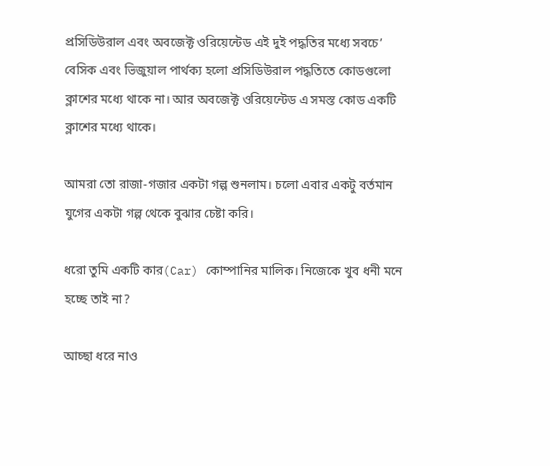প্রসিডিউরাল এবং অবজেক্ট ওরিয়েন্টেড এই দুই পদ্ধতির মধ্যে সবচে’ বেসিক এবং ভিজুয়াল পার্থক্য হলো প্রসিডিউরাল পদ্ধতিতে কোডগুলো ক্লাশের মধ্যে থাকে না। আর অবজেক্ট ওরিয়েন্টেড এ সমস্ত কোড একটি ক্লাশের মধ্যে থাকে।

আমরা তো রাজা-গজার একটা গল্প শুনলাম। চলো এবার একটু বর্তমান যুগের একটা গল্প থেকে বুঝার চেষ্টা করি।

ধরো তুমি একটি কার(Car) কোম্পানির মালিক। নিজেকে খুব ধনী মনে হচ্ছে তাই না?

আচ্ছা ধরে নাও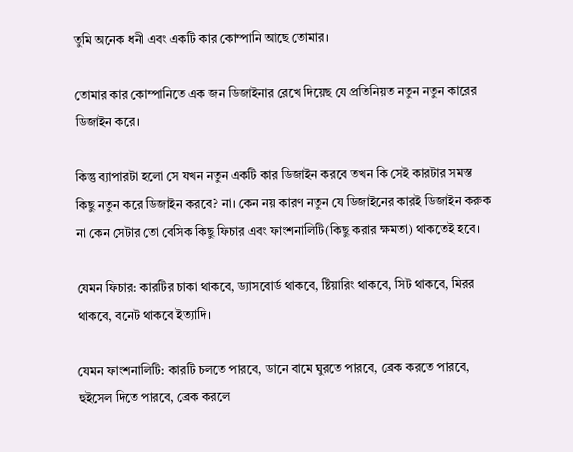তুমি অনেক ধনী এবং একটি কার কোম্পানি আছে তোমার।

তোমার কার কোম্পানিতে এক জন ডিজাইনার রেখে দিয়েছ যে প্রতিনিয়ত নতুন নতুন কারের ডিজাইন করে।

কিন্তু ব্যাপারটা হলো সে যখন নতুন একটি কার ডিজাইন করবে তখন কি সেই কারটার সমস্ত কিছু নতুন করে ডিজাইন করবে? না। কেন নয় কারণ নতুন যে ডিজাইনের কারই ডিজাইন করুক না কেন সেটার তো বেসিক কিছু ফিচার এবং ফাংশনালিটি(কিছু করার ক্ষমতা) থাকতেই হবে।

যেমন ফিচার: কারটির চাকা থাকবে, ড্যাসবোর্ড থাকবে, ষ্টিয়ারিং থাকবে, সিট থাকবে, মিরর থাকবে, বনেট থাকবে ইত্যাদি।

যেমন ফাংশনালিটি: কারটি চলতে পারবে, ডানে বামে ঘুরতে পারবে, ব্রেক করতে পারবে, হুইসেল দিতে পারবে, ব্রেক করলে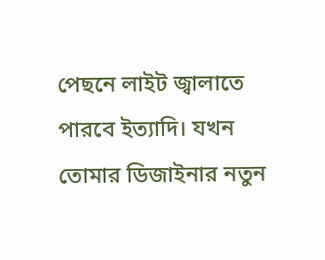পেছনে লাইট জ্বালাতে পারবে ইত্যাদি। যখন তোমার ডিজাইনার নতুন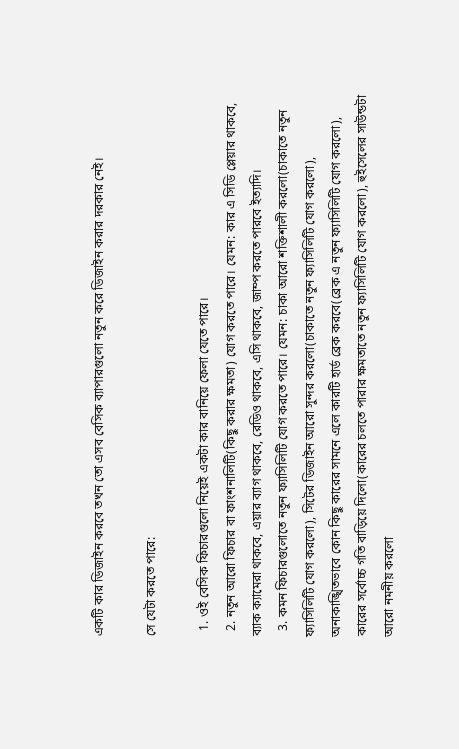একটি কার ডিজাইন করবে তখন তো এসব বেসিক ব্যাপারগুলো নতুন করে ডিজাইন করার দরকার নেই।

সে যেটা করতে পারে:

  1. ওই বেসিক ফিচারগুলো নিয়েই একটা কার বানিয়ে ফেলা যেতে পারে।
  2. নতুন আরো ফিচার বা ফাংশনালিটি(কিছু করার ক্ষমতা) যোগ করতে পারে। যেমন: কার এ সিডি প্লেয়ার থাকবে, ব্যাক ক্যামেরা থাকবে, এয়ার ব্যাগ থাকবে, রেডিও থাকবে, এসি থাকবে, জাম্প করতে পারবে ইত্যাদি।
  3. কমন ফিচারগুলোতে নতুন ফ্যাসিলিটি যোগ করতে পারে। যেমন: চাকা আরো শক্তিশালী করলো(চাকাতে নতুন ফ্যাসিলিটি যোগ করলো), সিটের ডিজাইন আরো সুন্দর করলো(চাকাতে নতুন ফ্যাসিলিটি যোগ করলো), অনাকাঙ্খিতভাবে কোন কিছু কারের সামনে এলে কারটি হার্ড ব্রেক করবে(ব্রেক এ নতুন ফ্যাসিলিটি যোগ করলো), কারের সর্বোচ্চ গতি বাড়িয়ে দিলো(কারের চলতে পারার ক্ষমতাতে নতুন ফ্যাসিলিটি যোগ করলো), হুইসেলের সাউন্ডটা আরো নমনীয় করলো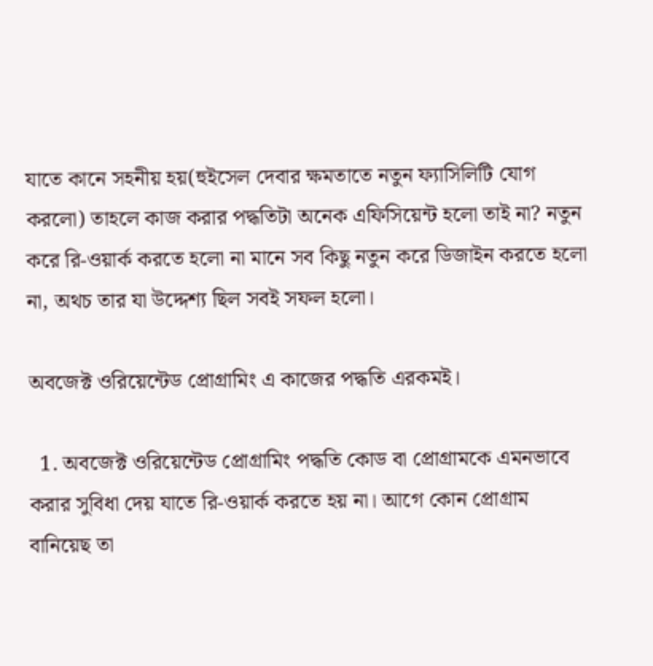যাতে কানে সহনীয় হয়(হুইসেল দেবার ক্ষমতাতে নতুন ফ্যাসিলিটি যোগ করলো) তাহলে কাজ করার পদ্ধতিটা অনেক এফিসিয়েন্ট হলো তাই না? নতুন করে রি-ওয়ার্ক করতে হলো না মানে সব কিছু নতুন করে ডিজাইন করতে হলো না, অথচ তার যা উদ্দেশ্য ছিল সবই সফল হলো।

অবজেক্ট ওরিয়েন্টেড প্রোগ্রামিং এ কাজের পদ্ধতি এরকমই।

  1. অবজেক্ট ওরিয়েন্টেড প্রোগ্রামিং পদ্ধতি কোড বা প্রোগ্রামকে এমনভাবে করার সুবিধা দেয় যাতে রি-ওয়ার্ক করতে হয় না। আগে কোন প্রোগ্রাম বানিয়েছ তা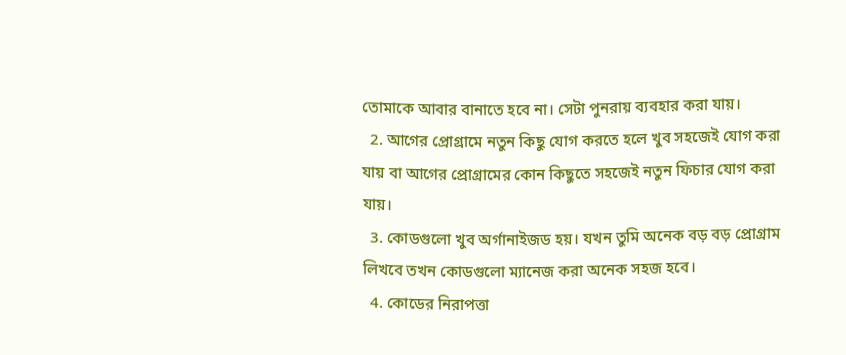তোমাকে আবার বানাতে হবে না। সেটা পুনরায় ব্যবহার করা যায়।
  2. আগের প্রোগ্রামে নতুন কিছু যোগ করতে হলে খুব সহজেই যোগ করা যায় বা আগের প্রোগ্রামের কোন কিছুতে সহজেই নতুন ফিচার যোগ করা যায়।
  3. কোডগুলো খুব অর্গানাইজড হয়। যখন তুমি অনেক বড় বড় প্রোগ্রাম লিখবে তখন কোডগুলো ম্যানেজ করা অনেক সহজ হবে।
  4. কোডের নিরাপত্তা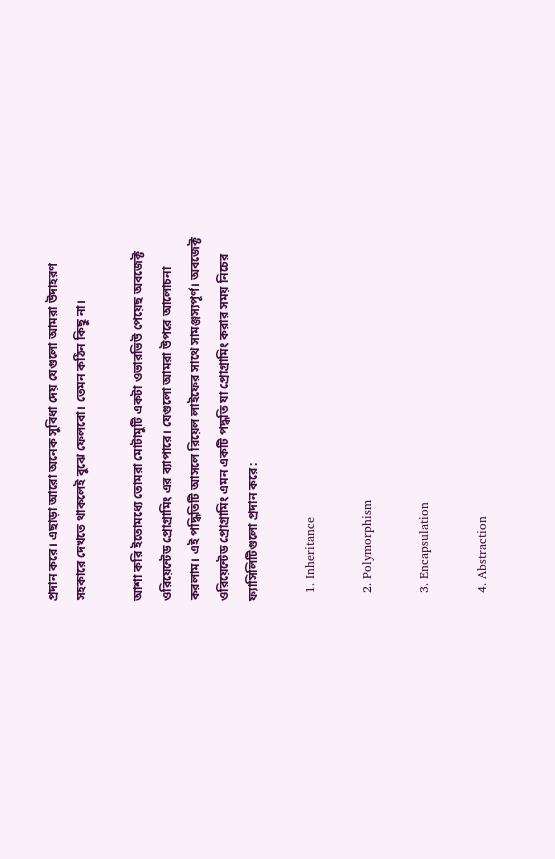প্রদান করে। এছাড়া আরো অনেক সুবিধা দেয় যেগুলো আমরা উদাহরণ সহকারে দেখতে থাকলেই বুঝে ফেলবো। তেমন কঠিন কিছু না।

আশা করি ইতোমধ্যে তোমরা মোটামুটি একটা ওভারভিউ পেয়েছ অবজেক্ট ওরিয়েন্টেড প্রোগ্রামিং এর ব্যাপারে। যেগুলো আমরা উপরে আলোচনা করলাম। এই পদ্ধিতিটি আসলে রিয়েল লাইফের সাথে সামঞ্জস্যপূর্ণ। অবজেক্ট ওরিয়েন্টেড প্রোগ্রামিং এমন একটি পদ্ধতি যা প্রোগ্রামিং করার সময় নিচের ফ্যাসিলিটিগুলো প্রদান করে:

  1. Inheritance

  2. Polymorphism

  3. Encapsulation

  4. Abstraction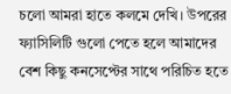চলো আমরা হাতে কলমে দেখি। উপরের ফ্যাসিলিটি গুলো পেতে হলে আমাদের বেশ কিছু কনসেপ্টের সাথে পরিচিত হতে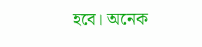হবে। অনেক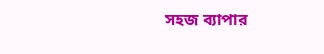সহজ ব্যাপার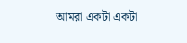আমরা একটা একটা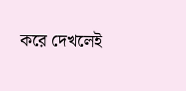করে দেখলেই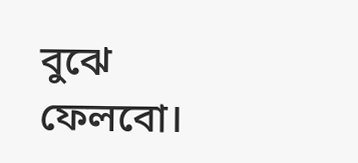বুঝে ফেলবো।